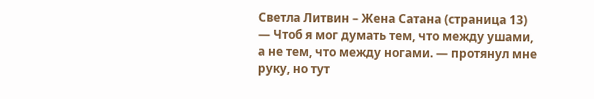Светла Литвин – Жена Сатана (страница 13)
— Чтоб я мог думать тем, что между ушами, а не тем, что между ногами. — протянул мне руку, но тут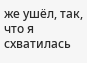же ушёл, так, что я схватилась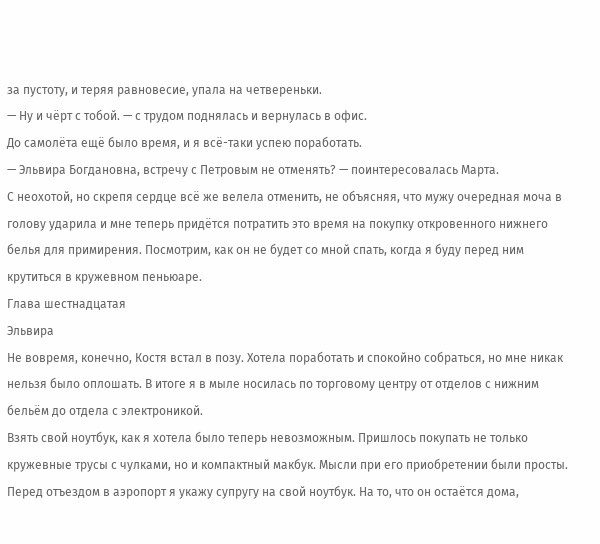за пустоту, и теряя равновесие, упала на четвереньки.
— Ну и чёрт с тобой. — с трудом поднялась и вернулась в офис.
До самолёта ещё было время, и я всё-таки успею поработать.
— Эльвира Богдановна, встречу с Петровым не отменять? — поинтересовалась Марта.
С неохотой, но скрепя сердце всё же велела отменить, не объясняя, что мужу очередная моча в голову ударила и мне теперь придётся потратить это время на покупку откровенного нижнего белья для примирения. Посмотрим, как он не будет со мной спать, когда я буду перед ним крутиться в кружевном пеньюаре.
Глава шестнадцатая
Эльвира
Не вовремя, конечно, Костя встал в позу. Хотела поработать и спокойно собраться, но мне никак нельзя было оплошать. В итоге я в мыле носилась по торговому центру от отделов с нижним бельём до отдела с электроникой.
Взять свой ноутбук, как я хотела было теперь невозможным. Пришлось покупать не только кружевные трусы с чулками, но и компактный макбук. Мысли при его приобретении были просты.
Перед отъездом в аэропорт я укажу супругу на свой ноутбук. На то, что он остаётся дома,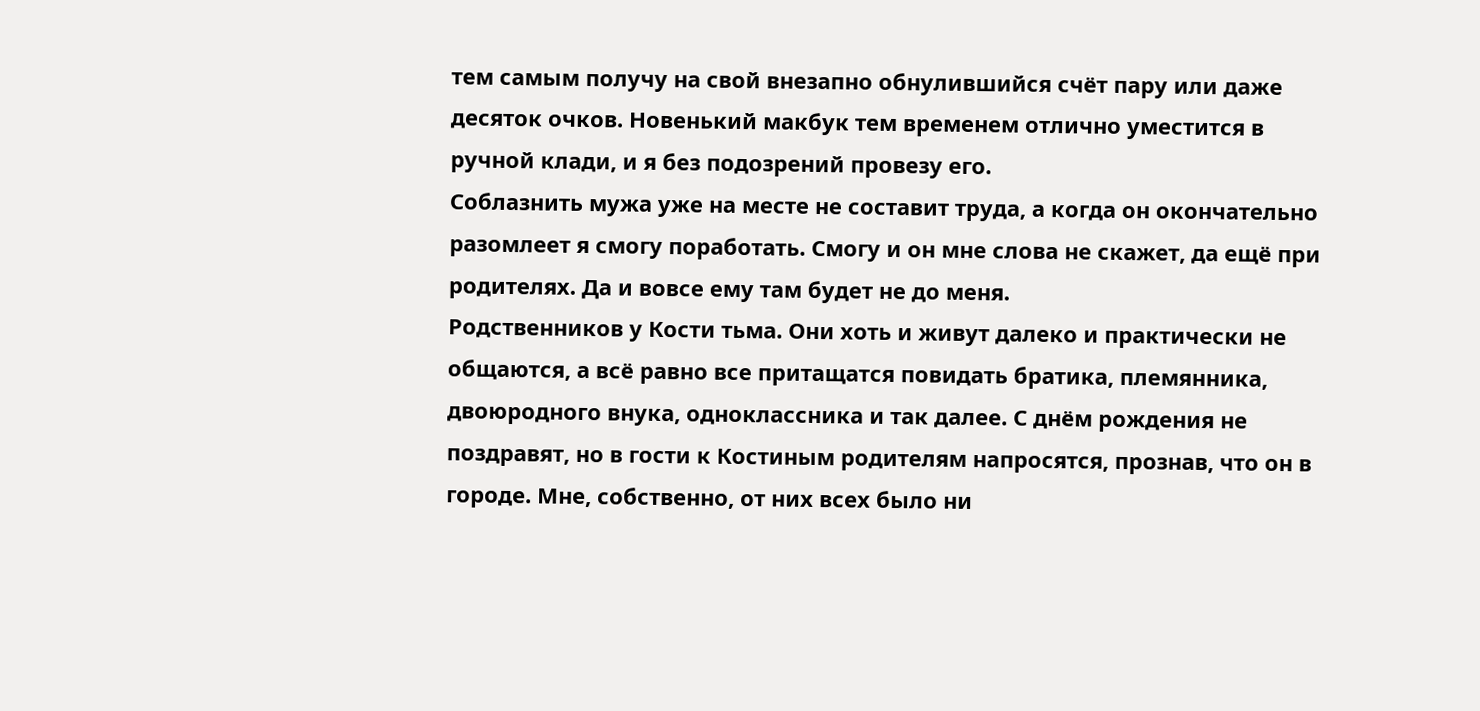тем самым получу на свой внезапно обнулившийся счёт пару или даже десяток очков. Новенький макбук тем временем отлично уместится в ручной клади, и я без подозрений провезу его.
Соблазнить мужа уже на месте не составит труда, а когда он окончательно разомлеет я смогу поработать. Смогу и он мне слова не скажет, да ещё при родителях. Да и вовсе ему там будет не до меня.
Родственников у Кости тьма. Они хоть и живут далеко и практически не общаются, а всё равно все притащатся повидать братика, племянника, двоюродного внука, одноклассника и так далее. С днём рождения не поздравят, но в гости к Костиным родителям напросятся, прознав, что он в городе. Мне, собственно, от них всех было ни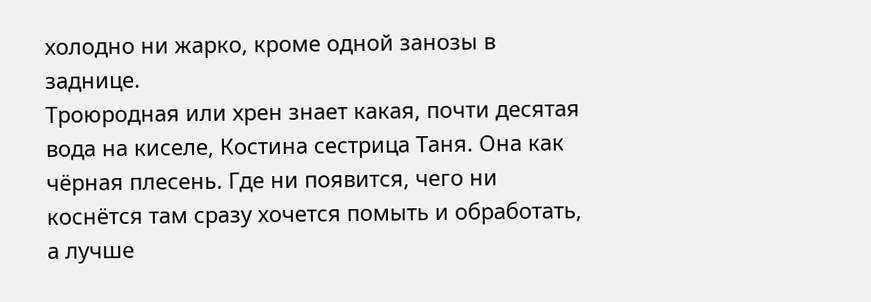холодно ни жарко, кроме одной занозы в заднице.
Троюродная или хрен знает какая, почти десятая вода на киселе, Костина сестрица Таня. Она как чёрная плесень. Где ни появится, чего ни коснётся там сразу хочется помыть и обработать, а лучше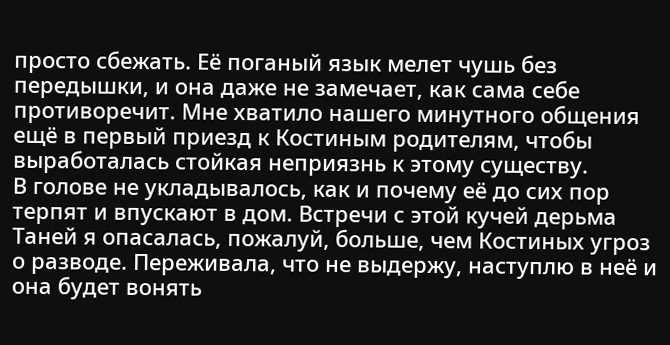просто сбежать. Её поганый язык мелет чушь без передышки, и она даже не замечает, как сама себе противоречит. Мне хватило нашего минутного общения ещё в первый приезд к Костиным родителям, чтобы выработалась стойкая неприязнь к этому существу.
В голове не укладывалось, как и почему её до сих пор терпят и впускают в дом. Встречи с этой кучей дерьма Таней я опасалась, пожалуй, больше, чем Костиных угроз о разводе. Переживала, что не выдержу, наступлю в неё и она будет вонять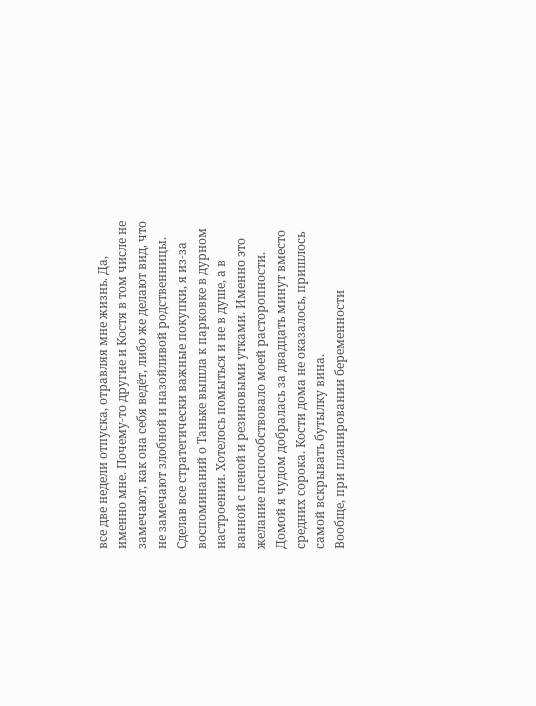все две недели отпуска, отравляя мне жизнь. Да, именно мне. Почему-то другие и Костя в том числе не замечают, как она себя ведёт, либо же делают вид, что не замечают злобной и назойливой родственницы.
Сделав все стратегически важные покупки, я из-за воспоминаний о Таньке вышла к парковке в дурном настроении. Хотелось помыться и не в душе, а в ванной с пеной и резиновыми утками. Именно это желание поспособствовало моей расторопности. Домой я чудом добралась за двадцать минут вместо средних сорока. Кости дома не оказалось, пришлось самой вскрывать бутылку вина.
Вообще, при планировании беременности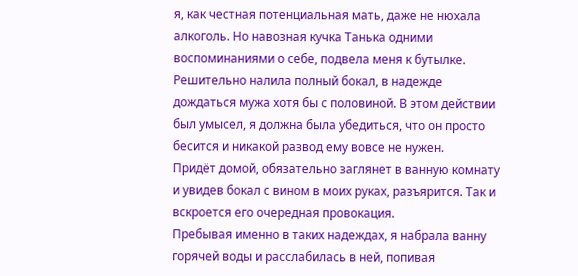я, как честная потенциальная мать, даже не нюхала алкоголь. Но навозная кучка Танька одними воспоминаниями о себе, подвела меня к бутылке. Решительно налила полный бокал, в надежде дождаться мужа хотя бы с половиной. В этом действии был умысел, я должна была убедиться, что он просто бесится и никакой развод ему вовсе не нужен.
Придёт домой, обязательно заглянет в ванную комнату и увидев бокал с вином в моих руках, разъярится. Так и вскроется его очередная провокация.
Пребывая именно в таких надеждах, я набрала ванну горячей воды и расслабилась в ней, попивая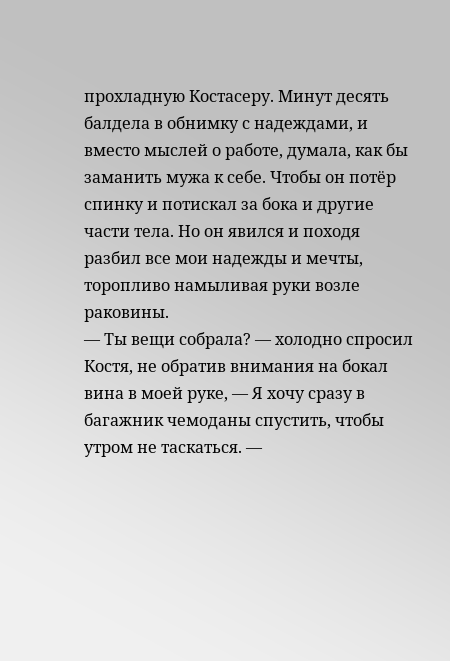прохладную Костасеру. Минут десять балдела в обнимку с надеждами, и вместо мыслей о работе, думала, как бы заманить мужа к себе. Чтобы он потёр спинку и потискал за бока и другие части тела. Но он явился и походя разбил все мои надежды и мечты, торопливо намыливая руки возле раковины.
— Ты вещи собрала? — холодно спросил Костя, не обратив внимания на бокал вина в моей руке, — Я хочу сразу в багажник чемоданы спустить, чтобы утром не таскаться. —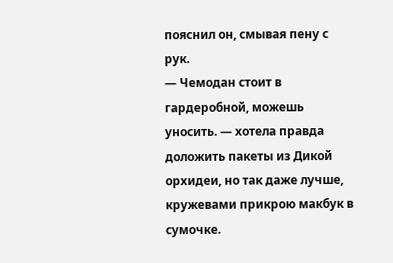пояснил он, смывая пену с рук.
— Чемодан стоит в гардеробной, можешь уносить. — хотела правда доложить пакеты из Дикой орхидеи, но так даже лучше, кружевами прикрою макбук в сумочке.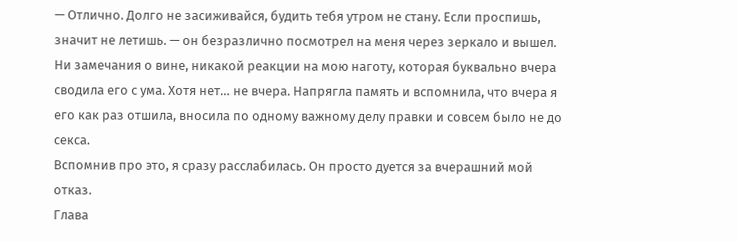— Отлично. Долго не засиживайся, будить тебя утром не стану. Если проспишь, значит не летишь. — он безразлично посмотрел на меня через зеркало и вышел.
Ни замечания о вине, никакой реакции на мою наготу, которая буквально вчера сводила его с ума. Хотя нет… не вчера. Напрягла память и вспомнила, что вчера я его как раз отшила, вносила по одному важному делу правки и совсем было не до секса.
Вспомнив про это, я сразу расслабилась. Он просто дуется за вчерашний мой отказ.
Глава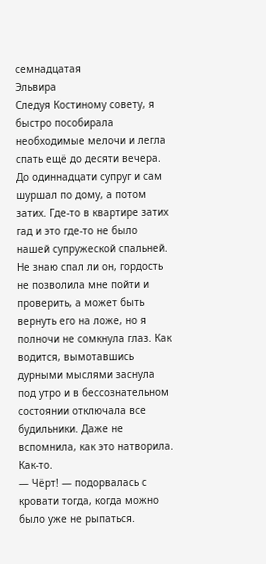семнадцатая
Эльвира
Следуя Костиному совету, я быстро пособирала необходимые мелочи и легла спать ещё до десяти вечера. До одиннадцати супруг и сам шуршал по дому, а потом затих. Где-то в квартире затих гад и это где-то не было нашей супружеской спальней. Не знаю спал ли он, гордость не позволила мне пойти и проверить, а может быть вернуть его на ложе, но я полночи не сомкнула глаз. Как водится, вымотавшись дурными мыслями заснула под утро и в бессознательном состоянии отключала все будильники. Даже не вспомнила, как это натворила. Как-то.
— Чёрт! — подорвалась с кровати тогда, когда можно было уже не рыпаться.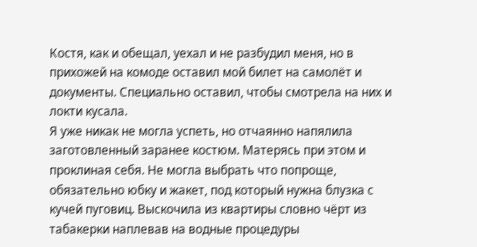Костя, как и обещал, уехал и не разбудил меня, но в прихожей на комоде оставил мой билет на самолёт и документы. Специально оставил, чтобы смотрела на них и локти кусала.
Я уже никак не могла успеть, но отчаянно напялила заготовленный заранее костюм. Матерясь при этом и проклиная себя. Не могла выбрать что попроще, обязательно юбку и жакет, под который нужна блузка с кучей пуговиц. Выскочила из квартиры словно чёрт из табакерки наплевав на водные процедуры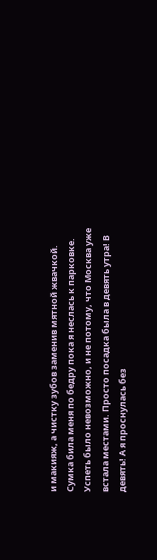и макияж, а чистку зубов заменив мятной жвачкой.
Сумка била меня по бедру пока я неслась к парковке. Успеть было невозможно, и не потому, что Москва уже встала местами. Просто посадка была в девять утра! В девять! А я проснулась без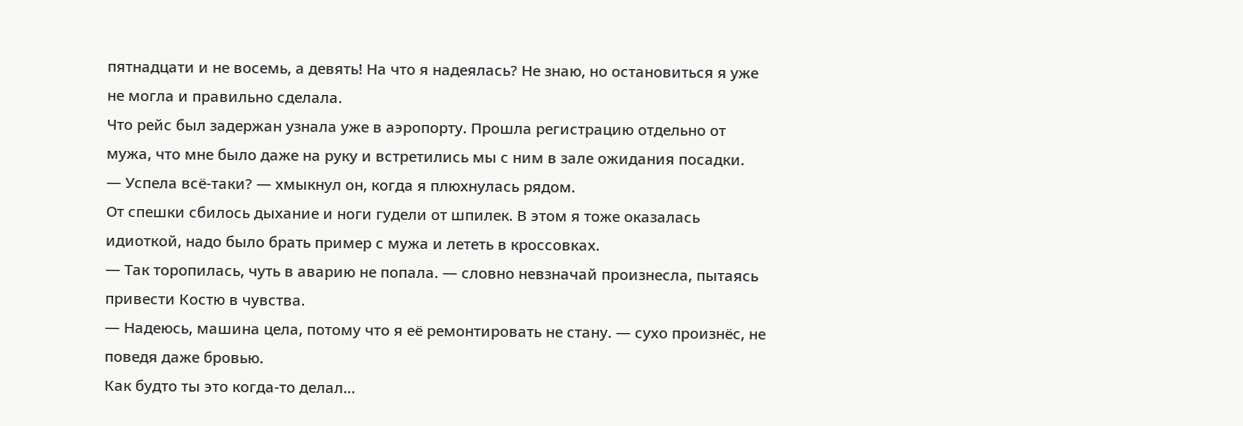пятнадцати и не восемь, а девять! На что я надеялась? Не знаю, но остановиться я уже не могла и правильно сделала.
Что рейс был задержан узнала уже в аэропорту. Прошла регистрацию отдельно от мужа, что мне было даже на руку и встретились мы с ним в зале ожидания посадки.
— Успела всё-таки? — хмыкнул он, когда я плюхнулась рядом.
От спешки сбилось дыхание и ноги гудели от шпилек. В этом я тоже оказалась идиоткой, надо было брать пример с мужа и лететь в кроссовках.
— Так торопилась, чуть в аварию не попала. — словно невзначай произнесла, пытаясь привести Костю в чувства.
— Надеюсь, машина цела, потому что я её ремонтировать не стану. — сухо произнёс, не поведя даже бровью.
Как будто ты это когда-то делал…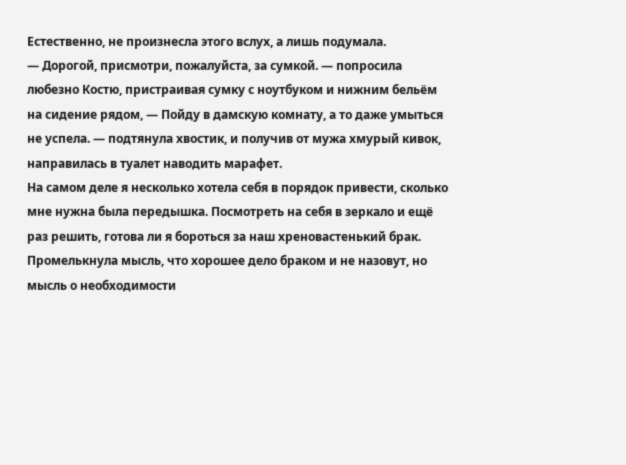Естественно, не произнесла этого вслух, а лишь подумала.
— Дорогой, присмотри, пожалуйста, за сумкой. — попросила любезно Костю, пристраивая сумку с ноутбуком и нижним бельём на сидение рядом, — Пойду в дамскую комнату, а то даже умыться не успела. — подтянула хвостик, и получив от мужа хмурый кивок, направилась в туалет наводить марафет.
На самом деле я несколько хотела себя в порядок привести, сколько мне нужна была передышка. Посмотреть на себя в зеркало и ещё раз решить, готова ли я бороться за наш хреновастенький брак.
Промелькнула мысль, что хорошее дело браком и не назовут, но мысль о необходимости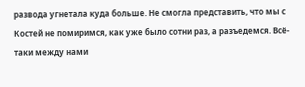развода угнетала куда больше. Не смогла представить, что мы с Костей не помиримся, как уже было сотни раз, а разъедемся. Всё-таки между нами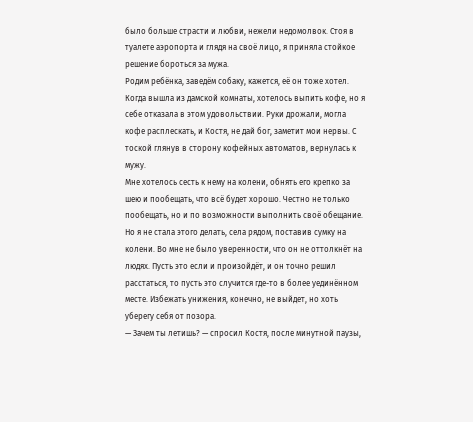было больше страсти и любви, нежели недомолвок. Стоя в туалете аэропорта и глядя на своё лицо, я приняла стойкое решение бороться за мужа.
Родим ребёнка, заведём собаку, кажется, её он тоже хотел.
Когда вышла из дамской комнаты, хотелось выпить кофе, но я себе отказала в этом удовольствии. Руки дрожали, могла кофе расплескать, и Костя, не дай бог, заметит мои нервы. С тоской глянув в сторону кофейных автоматов, вернулась к мужу.
Мне хотелось сесть к нему на колени, обнять его крепко за шею и пообещать, что всё будет хорошо. Честно не только пообещать, но и по возможности выполнить своё обещание. Но я не стала этого делать, села рядом, поставив сумку на колени. Во мне не было уверенности, что он не оттолкнёт на людях. Пусть это если и произойдёт, и он точно решил расстаться, то пусть это случится где-то в более уединённом месте. Избежать унижения, конечно, не выйдет, но хоть уберегу себя от позора.
— Зачем ты летишь? — спросил Костя, после минутной паузы,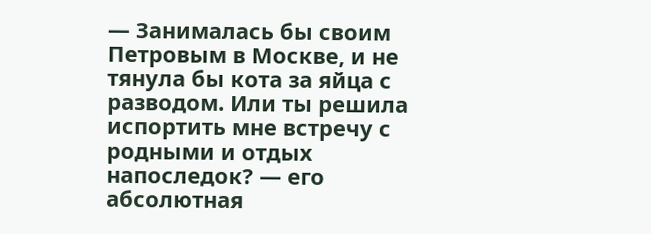— Занималась бы своим Петровым в Москве, и не тянула бы кота за яйца с разводом. Или ты решила испортить мне встречу с родными и отдых напоследок? — его абсолютная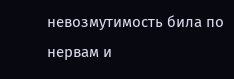невозмутимость била по нервам и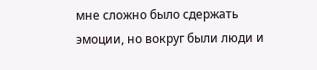мне сложно было сдержать эмоции, но вокруг были люди и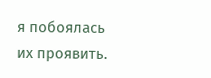я побоялась их проявить.